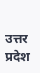उत्तर प्रदेश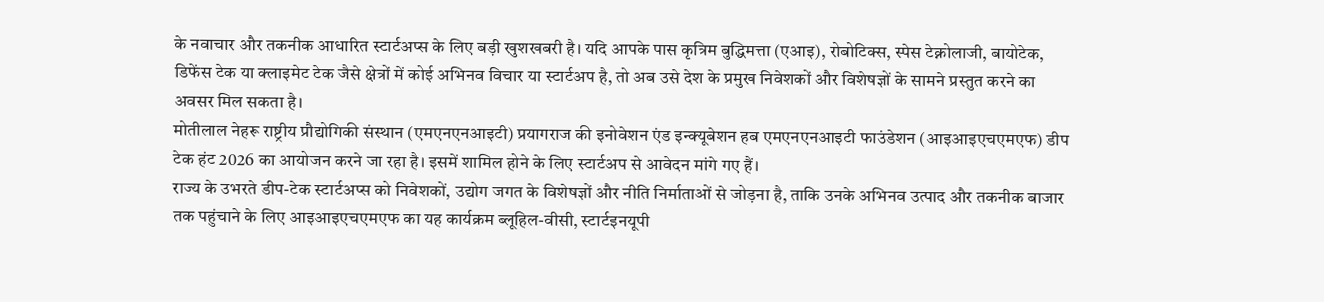के नवाचार और तकनीक आधारित स्टार्टअप्स के लिए बड़ी खुशखबरी है। यदि आपके पास कृत्रिम बुद्धिमत्ता (एआइ), रोबोटिक्स, स्पेस टेक्नोलाजी, बायोटेक, डिफेंस टेक या क्लाइमेट टेक जैसे क्षेत्रों में कोई अभिनव विचार या स्टार्टअप है, तो अब उसे देश के प्रमुख निवेशकों और विशेषज्ञों के सामने प्रस्तुत करने का अवसर मिल सकता है।
मोतीलाल नेहरू राष्ट्रीय प्रौद्योगिकी संस्थान (एमएनएनआइटी) प्रयागराज की इनोवेशन एंड इन्क्यूबेशन हब एमएनएनआइटी फाउंडेशन (आइआइएचएमएफ) डीप टेक हंट 2026 का आयोजन करने जा रहा है। इसमें शामिल होने के लिए स्टार्टअप से आवेदन मांगे गए हैं।
राज्य के उभरते डीप-टेक स्टार्टअप्स को निवेशकों, उद्योग जगत के विशेषज्ञों और नीति निर्माताओं से जोड़ना है, ताकि उनके अभिनव उत्पाद और तकनीक बाजार तक पहुंचाने के लिए आइआइएचएमएफ का यह कार्यक्रम ब्लूहिल-वीसी, स्टार्टइनयूपी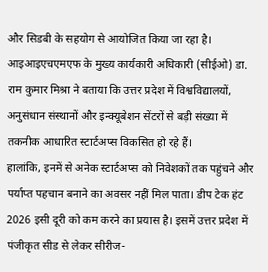और सिडबी के सहयोग से आयोजित किया जा रहा है।
आइआइएचएमएफ के मुख्य कार्यकारी अधिकारी (सीईओ) डा. राम कुमार मिश्रा ने बताया कि उत्तर प्रदेश में विश्वविद्यालयों, अनुसंधान संस्थानों और इन्क्यूबेशन सेंटरों से बड़ी संख्या में तकनीक आधारित स्टार्टअप्स विकसित हो रहे हैं।
हालांकि, इनमें से अनेक स्टार्टअप्स को निवेशकों तक पहुंचने और पर्याप्त पहचान बनाने का अवसर नहीं मिल पाता। डीप टेक हंट 2026 इसी दूरी को कम करने का प्रयास है। इसमें उत्तर प्रदेश में पंजीकृत सीड से लेकर सीरीज-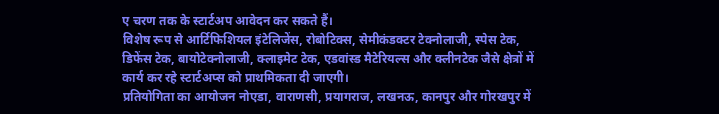ए चरण तक के स्टार्टअप आवेदन कर सकते हैं।
विशेष रूप से आर्टिफिशियल इंटेलिजेंस, रोबोटिक्स, सेमीकंडक्टर टेक्नोलाजी, स्पेस टेक, डिफेंस टेक, बायोटेक्नोलाजी, क्लाइमेट टेक, एडवांस्ड मैटेरियल्स और क्लीनटेक जैसे क्षेत्रों में कार्य कर रहे स्टार्टअप्स को प्राथमिकता दी जाएगी।
प्रतियोगिता का आयोजन नोएडा, वाराणसी, प्रयागराज, लखनऊ, कानपुर और गोरखपुर में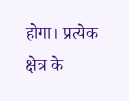होगा। प्रत्येक क्षेत्र के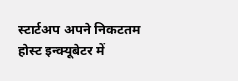स्टार्टअप अपने निकटतम होस्ट इन्क्यूबेटर में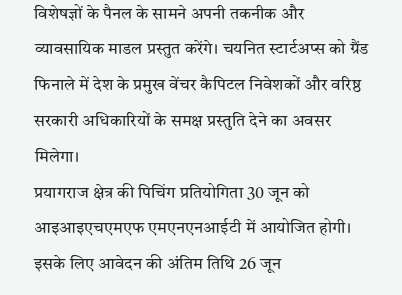विशेषज्ञों के पैनल के सामने अपनी तकनीक और व्यावसायिक माडल प्रस्तुत करेंगे। चयनित स्टार्टअप्स को ग्रैंड फिनाले में देश के प्रमुख वेंचर कैपिटल निवेशकों और वरिष्ठ सरकारी अधिकारियों के समक्ष प्रस्तुति देने का अवसर मिलेगा।
प्रयागराज क्षेत्र की पिचिंग प्रतियोगिता 30 जून को आइआइएचएमएफ एमएनएनआईटी में आयोजित होगी। इसके लिए आवेदन की अंतिम तिथि 26 जून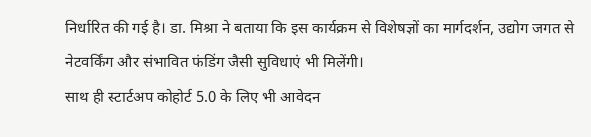निर्धारित की गई है। डा. मिश्रा ने बताया कि इस कार्यक्रम से विशेषज्ञों का मार्गदर्शन, उद्योग जगत से नेटवर्किंग और संभावित फंडिंग जैसी सुविधाएं भी मिलेंगी।
साथ ही स्टार्टअप कोहोर्ट 5.0 के लिए भी आवेदन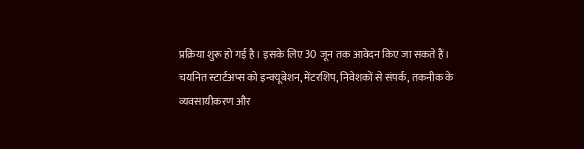प्रक्रिया शुरू हो गई है। इसके लिए 30 जून तक आवेदन किए जा सकते हैं। चयनित स्टार्टअप्स को इन्क्यूबेशन, मेंटरशिप, निवेशकों से संपर्क, तकनीक के व्यवसायीकरण और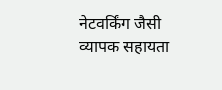नेटवर्किंग जैसी व्यापक सहायता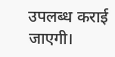उपलब्ध कराई जाएगी।